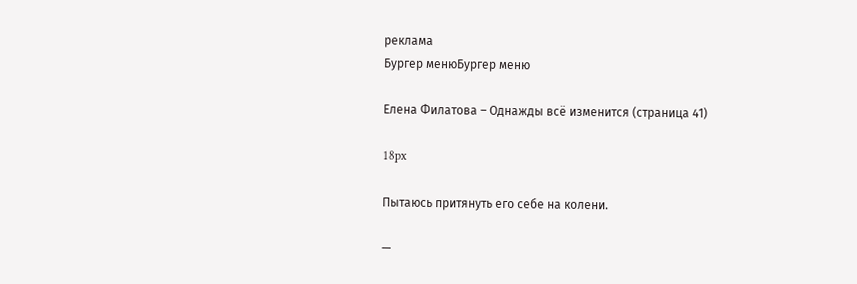реклама
Бургер менюБургер меню

Елена Филатова – Однажды всё изменится (страница 41)

18px

Пытаюсь притянуть его себе на колени.

—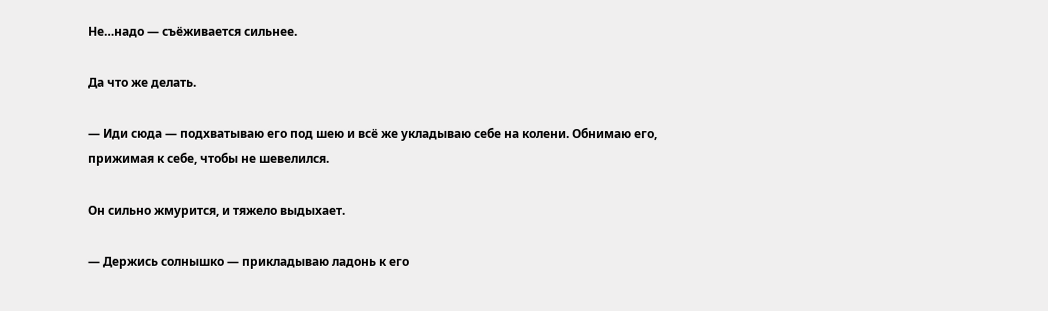Не…надо — съёживается сильнее.

Да что же делать.

— Иди сюда — подхватываю его под шею и всё же укладываю себе на колени. Обнимаю его, прижимая к себе, чтобы не шевелился.

Он сильно жмурится, и тяжело выдыхает.

— Держись солнышко — прикладываю ладонь к его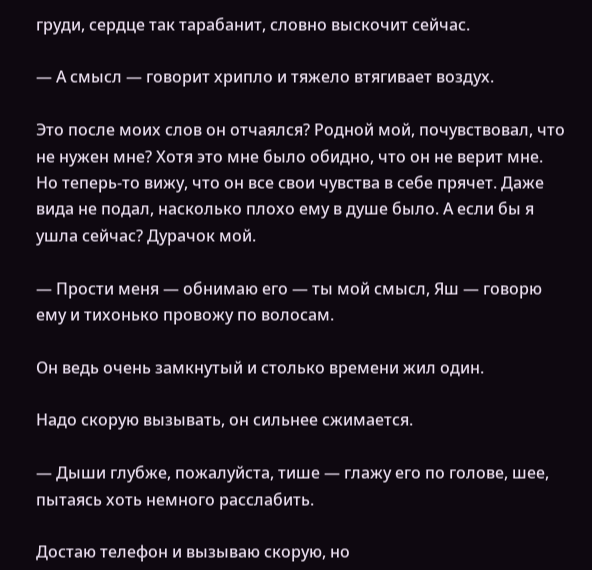груди, сердце так тарабанит, словно выскочит сейчас.

— А смысл — говорит хрипло и тяжело втягивает воздух.

Это после моих слов он отчаялся? Родной мой, почувствовал, что не нужен мне? Хотя это мне было обидно, что он не верит мне. Но теперь-то вижу, что он все свои чувства в себе прячет. Даже вида не подал, насколько плохо ему в душе было. А если бы я ушла сейчас? Дурачок мой.

— Прости меня — обнимаю его — ты мой смысл, Яш — говорю ему и тихонько провожу по волосам.

Он ведь очень замкнутый и столько времени жил один.

Надо скорую вызывать, он сильнее сжимается.

— Дыши глубже, пожалуйста, тише — глажу его по голове, шее, пытаясь хоть немного расслабить.

Достаю телефон и вызываю скорую, но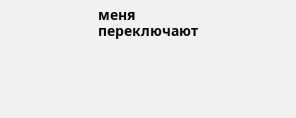меня переключают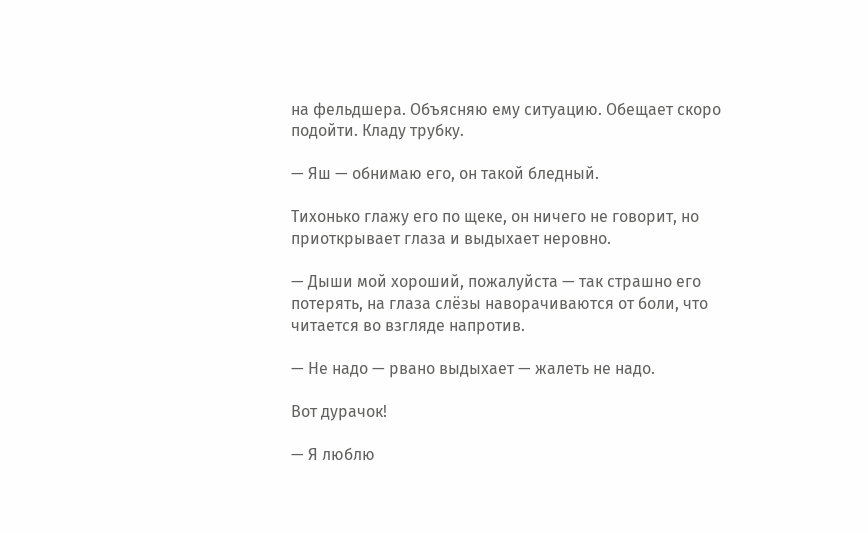на фельдшера. Объясняю ему ситуацию. Обещает скоро подойти. Кладу трубку.

— Яш — обнимаю его, он такой бледный.

Тихонько глажу его по щеке, он ничего не говорит, но приоткрывает глаза и выдыхает неровно.

— Дыши мой хороший, пожалуйста — так страшно его потерять, на глаза слёзы наворачиваются от боли, что читается во взгляде напротив.

— Не надо — рвано выдыхает — жалеть не надо.

Вот дурачок!

— Я люблю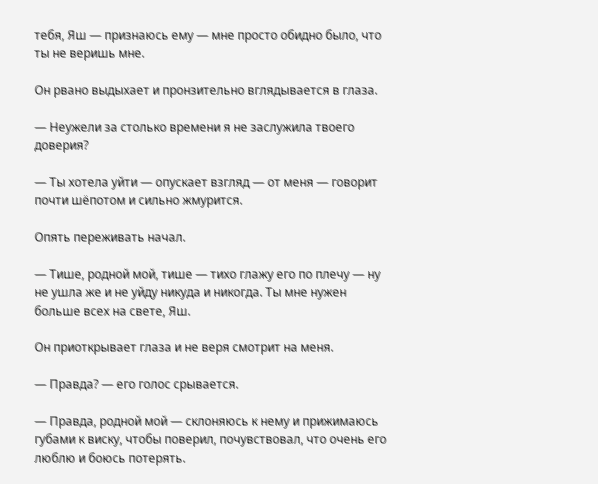тебя, Яш — признаюсь ему — мне просто обидно было, что ты не веришь мне.

Он рвано выдыхает и пронзительно вглядывается в глаза.

— Неужели за столько времени я не заслужила твоего доверия?

— Ты хотела уйти — опускает взгляд — от меня — говорит почти шёпотом и сильно жмурится.

Опять переживать начал.

— Тише, родной мой, тише — тихо глажу его по плечу — ну не ушла же и не уйду никуда и никогда. Ты мне нужен больше всех на свете, Яш.

Он приоткрывает глаза и не веря смотрит на меня.

— Правда? — его голос срывается.

— Правда, родной мой — склоняюсь к нему и прижимаюсь губами к виску, чтобы поверил, почувствовал, что очень его люблю и боюсь потерять.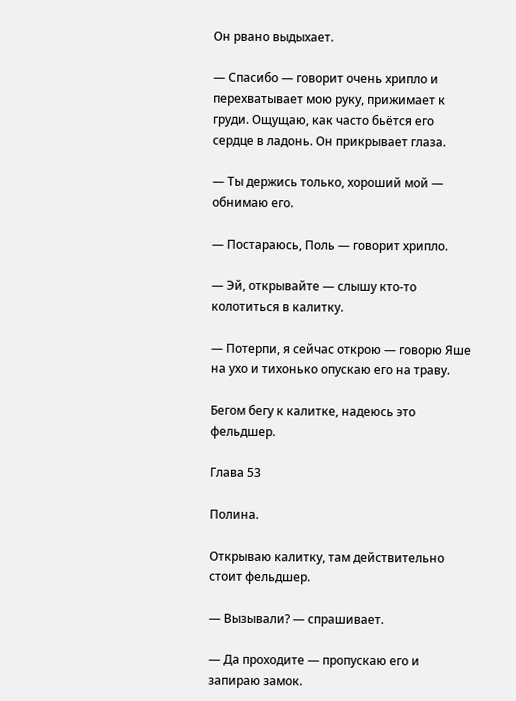Он рвано выдыхает.

— Спасибо — говорит очень хрипло и перехватывает мою руку, прижимает к груди. Ощущаю, как часто бьётся его сердце в ладонь. Он прикрывает глаза.

— Ты держись только, хороший мой — обнимаю его.

— Постараюсь, Поль — говорит хрипло.

— Эй, открывайте — слышу кто-то колотиться в калитку.

— Потерпи, я сейчас открою — говорю Яше на ухо и тихонько опускаю его на траву.

Бегом бегу к калитке, надеюсь это фельдшер.

Глава 53

Полина.

Открываю калитку, там действительно стоит фельдшер.

— Вызывали? — спрашивает.

— Да проходите — пропускаю его и запираю замок.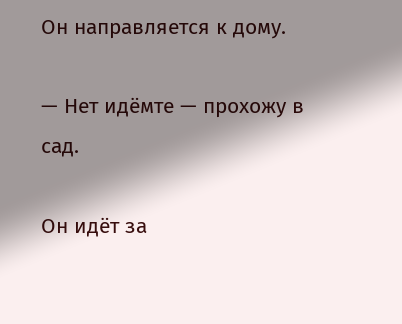Он направляется к дому.

— Нет идёмте — прохожу в сад.

Он идёт за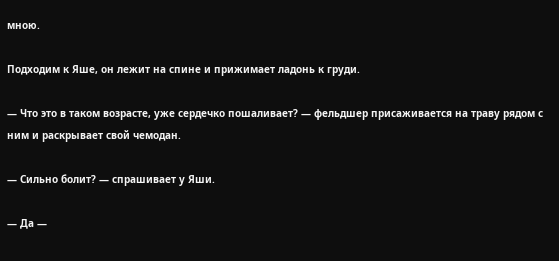мною.

Подходим к Яше, он лежит на спине и прижимает ладонь к груди.

— Что это в таком возрасте, уже сердечко пошаливает? — фельдшер присаживается на траву рядом с ним и раскрывает свой чемодан.

— Сильно болит? — спрашивает у Яши.

— Да —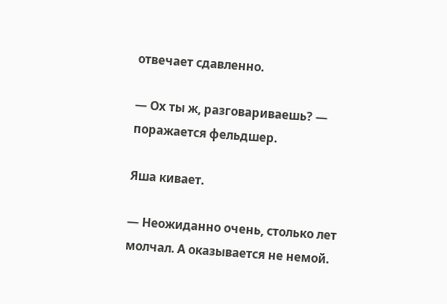отвечает сдавленно.

— Ох ты ж, разговариваешь? — поражается фельдшер.

Яша кивает.

— Неожиданно очень, столько лет молчал. А оказывается не немой.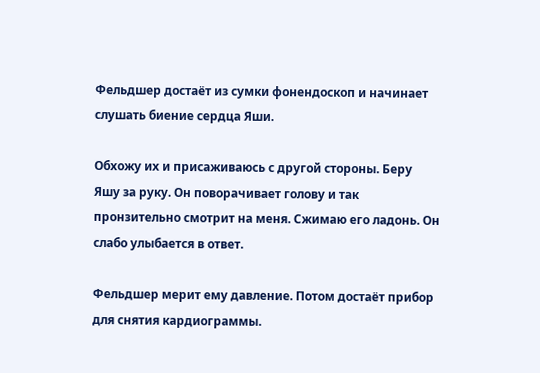Фельдшер достаёт из сумки фонендоскоп и начинает слушать биение сердца Яши.

Обхожу их и присаживаюсь с другой стороны. Беру Яшу за руку. Он поворачивает голову и так пронзительно смотрит на меня. Сжимаю его ладонь. Он слабо улыбается в ответ.

Фельдшер мерит ему давление. Потом достаёт прибор для снятия кардиограммы.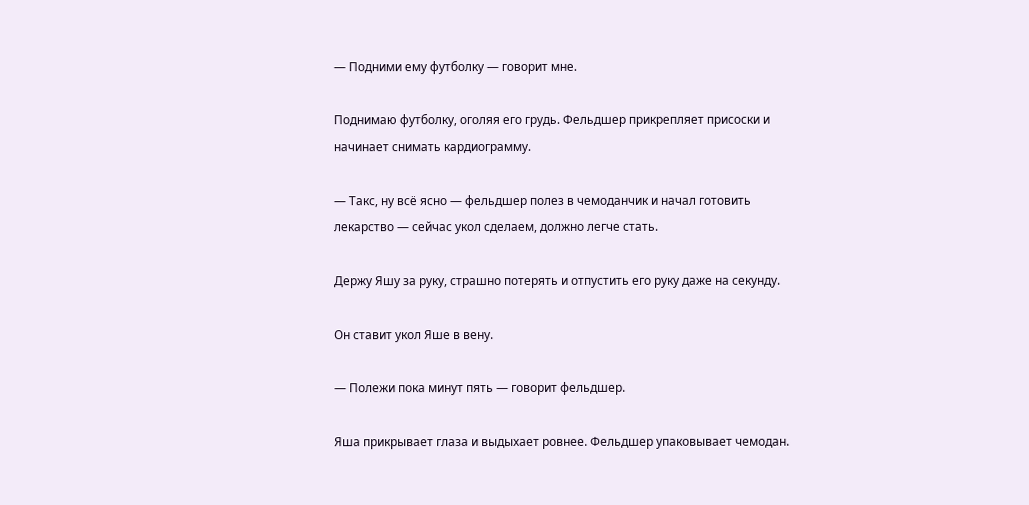— Подними ему футболку — говорит мне.

Поднимаю футболку, оголяя его грудь. Фельдшер прикрепляет присоски и начинает снимать кардиограмму.

— Такс, ну всё ясно — фельдшер полез в чемоданчик и начал готовить лекарство — сейчас укол сделаем, должно легче стать.

Держу Яшу за руку, страшно потерять и отпустить его руку даже на секунду.

Он ставит укол Яше в вену.

— Полежи пока минут пять — говорит фельдшер.

Яша прикрывает глаза и выдыхает ровнее. Фельдшер упаковывает чемодан.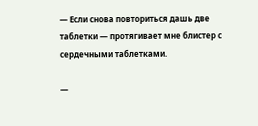— Если снова повториться дашь две таблетки — протягивает мне блистер с сердечными таблетками.

—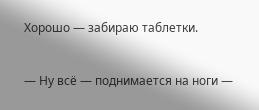Хорошо — забираю таблетки.

— Ну всё — поднимается на ноги —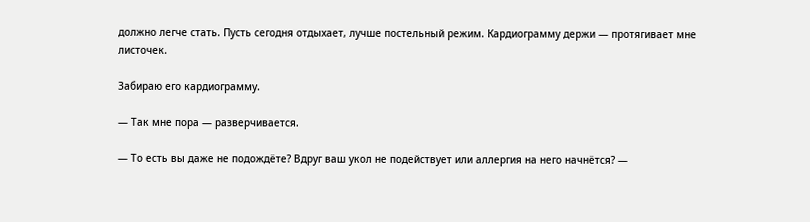должно легче стать. Пусть сегодня отдыхает, лучше постельный режим. Кардиограмму держи — протягивает мне листочек.

Забираю его кардиограмму.

— Так мне пора — разверчивается.

— То есть вы даже не подождёте? Вдруг ваш укол не подействует или аллергия на него начнётся? —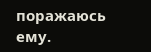поражаюсь ему.